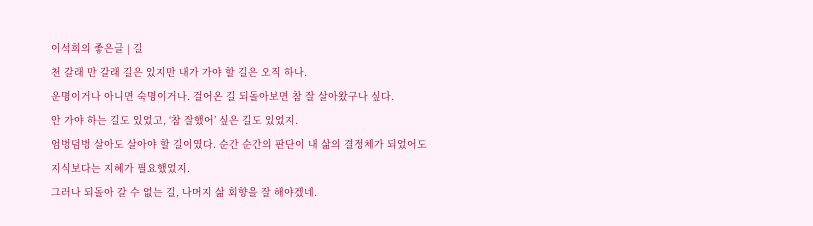이석희의 좋은글 | 길
천 갈래 만 갈래 길은 있지만 내가 가야 할 길은 오직 하나.
운명이거나 아니면 숙명이거나. 걸어온 길 되돌아보면 참 잘 살아왔구나 싶다.
안 가야 하는 길도 있었고, ‘참 잘했어’ 싶은 길도 있었지.
엄벙덤벙 살아도 살아야 할 길이였다. 순간 순간의 판단이 내 삶의 결정체가 되었어도
지식보다는 지혜가 필요했었지.
그러나 되돌아 갈 수 없는 길, 나머지 삶 회향을 잘 해야겠네.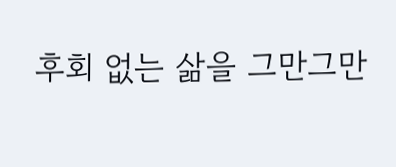후회 없는 삶을 그만그만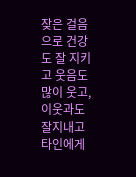잦은 걸음으로 건강도 잘 지키고 웃음도 많이 웃고,
이웃과도 잘지내고 타인에게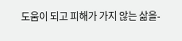도움이 되고 피해가 가지 않는 삶을-